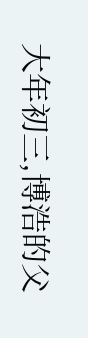大年初三,博浩的父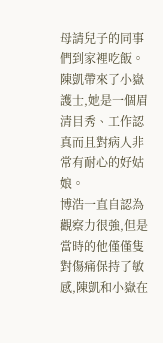母請兒子的同事們到家裡吃飯。
陳凱帶來了小嶽護士,她是一個眉清目秀、工作認真而且對病人非常有耐心的好姑娘。
博浩一直自認為觀察力很強,但是當時的他僅僅隻對傷痛保持了敏感,陳凱和小嶽在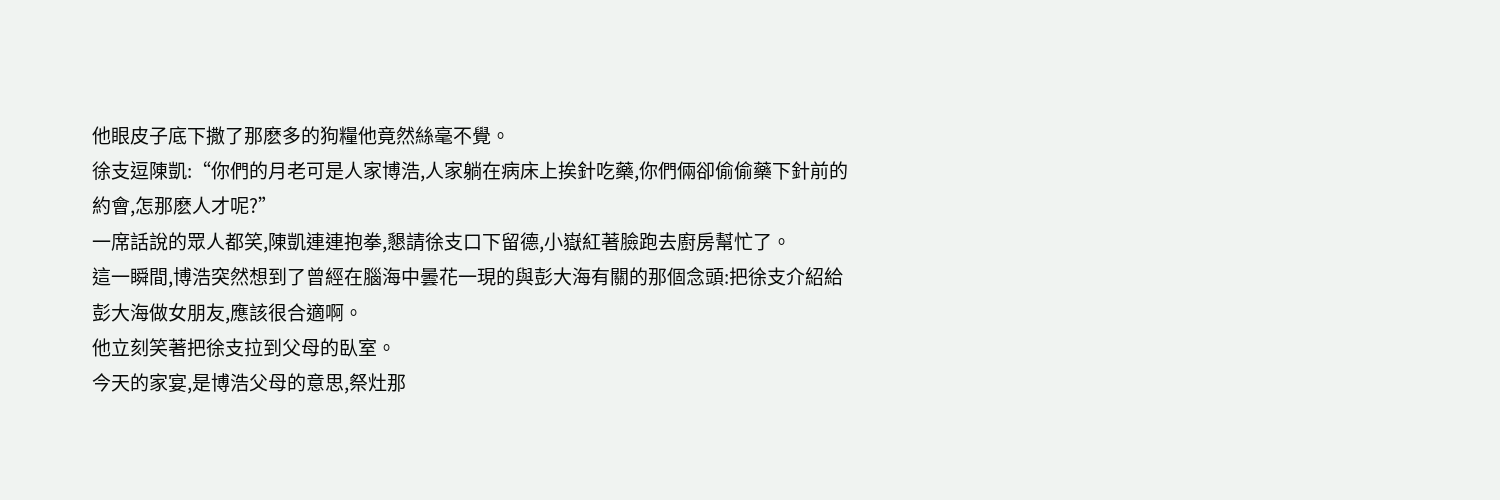他眼皮子底下撒了那麽多的狗糧他竟然絲毫不覺。
徐支逗陳凱:“你們的月老可是人家博浩,人家躺在病床上挨針吃藥,你們倆卻偷偷藥下針前的約會,怎那麽人才呢?”
一席話說的眾人都笑,陳凱連連抱拳,懇請徐支口下留德,小嶽紅著臉跑去廚房幫忙了。
這一瞬間,博浩突然想到了曾經在腦海中曇花一現的與彭大海有關的那個念頭:把徐支介紹給彭大海做女朋友,應該很合適啊。
他立刻笑著把徐支拉到父母的臥室。
今天的家宴,是博浩父母的意思,祭灶那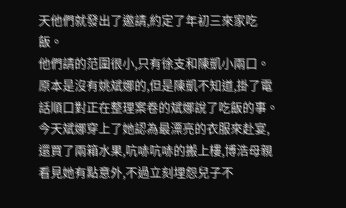天他們就發出了邀請,約定了年初三來家吃飯。
他們請的范圍很小,只有徐支和陳凱小兩口。原本是沒有姚斌娜的,但是陳凱不知道,掛了電話順口對正在整理案卷的斌娜說了吃飯的事。
今天斌娜穿上了她認為最漂亮的衣服來赴宴,還買了兩箱水果,吭哧吭哧的搬上樓,博浩母親看見她有點意外,不過立刻埋怨兒子不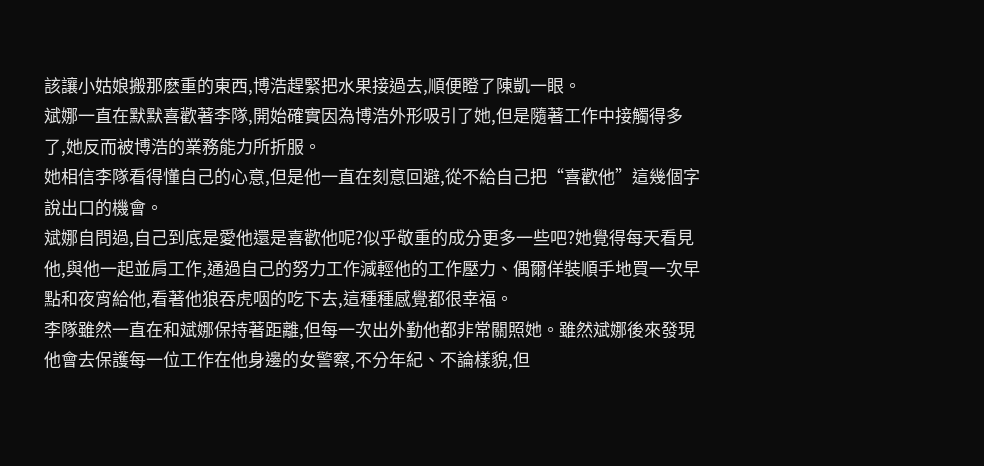該讓小姑娘搬那麽重的東西,博浩趕緊把水果接過去,順便瞪了陳凱一眼。
斌娜一直在默默喜歡著李隊,開始確實因為博浩外形吸引了她,但是隨著工作中接觸得多了,她反而被博浩的業務能力所折服。
她相信李隊看得懂自己的心意,但是他一直在刻意回避,從不給自己把“喜歡他”這幾個字說出口的機會。
斌娜自問過,自己到底是愛他還是喜歡他呢?似乎敬重的成分更多一些吧?她覺得每天看見他,與他一起並肩工作,通過自己的努力工作減輕他的工作壓力、偶爾佯裝順手地買一次早點和夜宵給他,看著他狼吞虎咽的吃下去,這種種感覺都很幸福。
李隊雖然一直在和斌娜保持著距離,但每一次出外勤他都非常關照她。雖然斌娜後來發現他會去保護每一位工作在他身邊的女警察,不分年紀、不論樣貌,但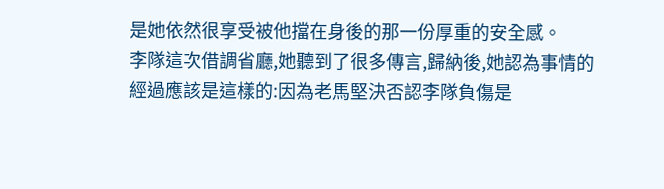是她依然很享受被他擋在身後的那一份厚重的安全感。
李隊這次借調省廳,她聽到了很多傳言,歸納後,她認為事情的經過應該是這樣的:因為老馬堅決否認李隊負傷是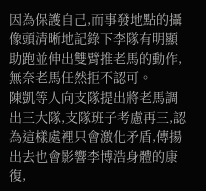因為保護自己,而事發地點的攝像頭清晰地記錄下李隊有明顯助跑並伸出雙臂推老馬的動作,無奈老馬任然拒不認可。
陳凱等人向支隊提出將老馬調出三大隊,支隊班子考慮再三,認為這樣處裡只會激化矛盾,傳揚出去也會影響李博浩身體的康復,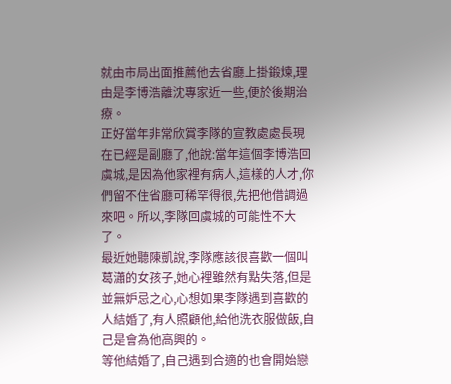就由市局出面推薦他去省廳上掛鍛煉,理由是李博浩離沈專家近一些,便於後期治療。
正好當年非常欣賞李隊的宣教處處長現在已經是副廳了,他說:當年這個李博浩回虞城,是因為他家裡有病人,這樣的人才,你們留不住省廳可稀罕得很,先把他借調過來吧。所以,李隊回虞城的可能性不大了。
最近她聽陳凱說,李隊應該很喜歡一個叫葛瀟的女孩子,她心裡雖然有點失落,但是並無妒忌之心,心想如果李隊遇到喜歡的人結婚了,有人照顧他,給他洗衣服做飯,自己是會為他高興的。
等他結婚了,自己遇到合適的也會開始戀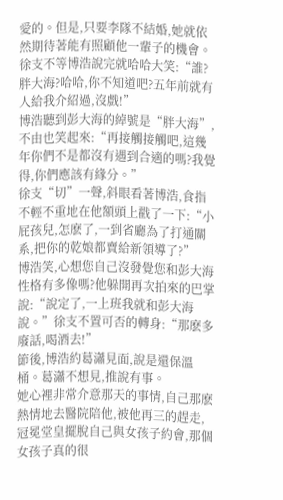愛的。但是,只要李隊不結婚,她就依然期待著能有照顧他一輩子的機會。
徐支不等博浩說完就哈哈大笑:“誰?胖大海?哈哈,你不知道吧?五年前就有人給我介紹過,沒戲!”
博浩聽到彭大海的綽號是“胖大海”,不由也笑起來:“再接觸接觸吧,這幾年你們不是都沒有遇到合適的嗎?我覺得,你們應該有緣分。”
徐支“切”一聲,斜眼看著博浩,食指不輕不重地在他額頭上戳了一下:“小屁孩兒,怎麽了,一到省廳為了打通關系,把你的乾娘都賣給新領導了?”
博浩笑,心想您自己沒發覺您和彭大海性格有多像嗎?他躲開再次拍來的巴掌說:“說定了,一上班我就和彭大海說。”徐支不置可否的轉身:“那麽多廢話,喝酒去!”
節後,博浩約葛瀟見面,說是還保溫桶。葛瀟不想見,推說有事。
她心裡非常介意那天的事情,自己那麽熱情地去醫院陪他,被他再三的趕走,冠冕堂皇擺脫自己與女孩子約會,那個女孩子真的很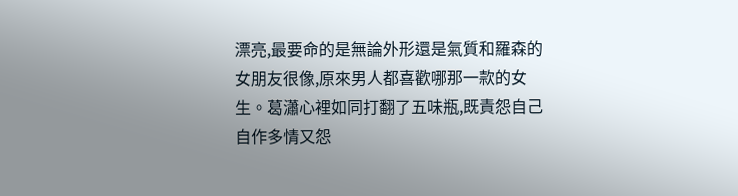漂亮,最要命的是無論外形還是氣質和羅森的女朋友很像,原來男人都喜歡哪那一款的女生。葛瀟心裡如同打翻了五味瓶,既責怨自己自作多情又怨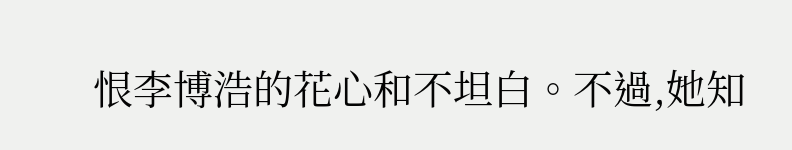恨李博浩的花心和不坦白。不過,她知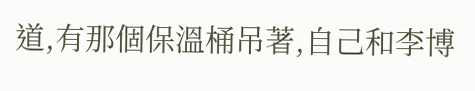道,有那個保溫桶吊著,自己和李博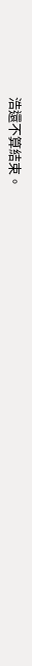浩還不算結束。